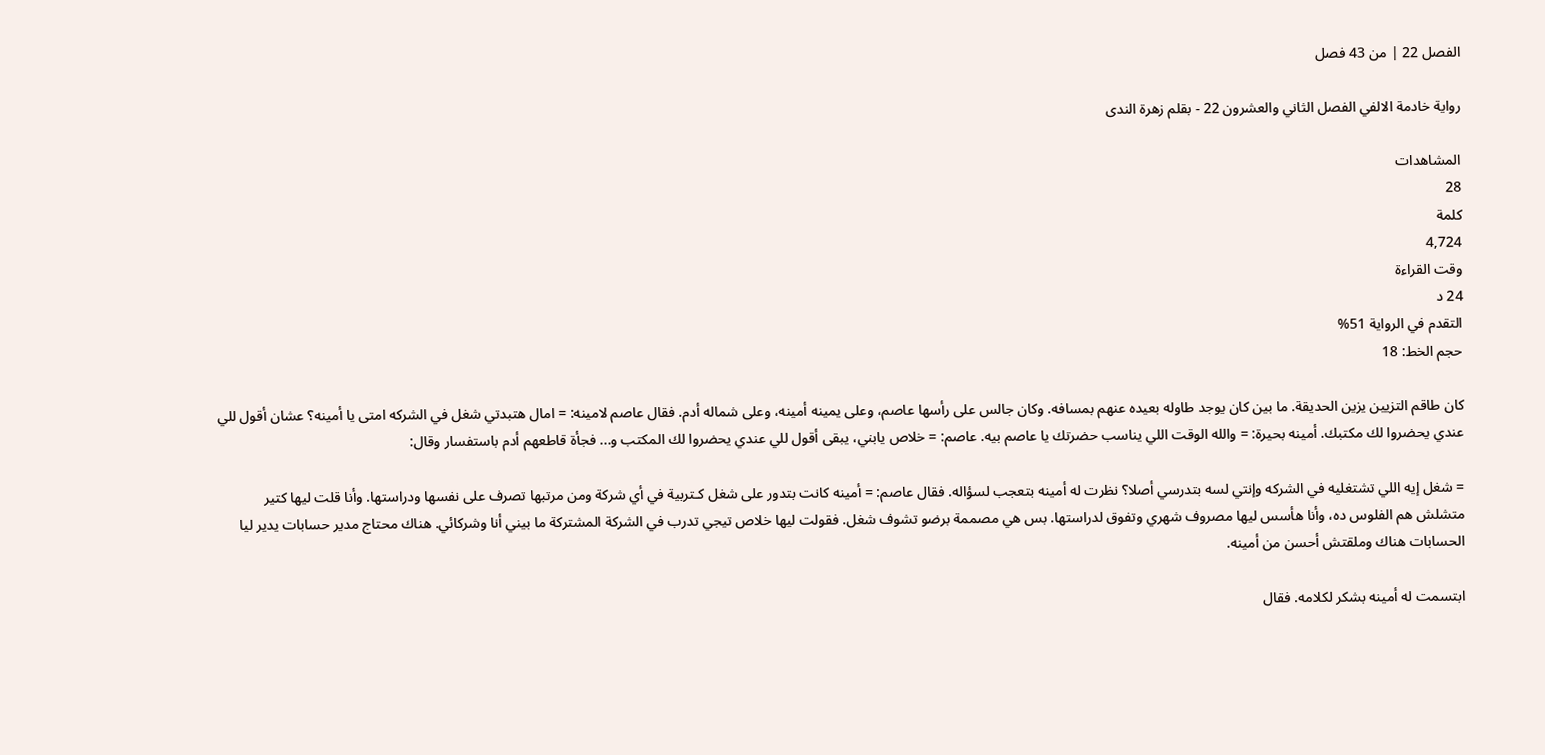الفصل 22 | من 43 فصل

رواية خادمة الالفي الفصل الثاني والعشرون 22 - بقلم زهرة الندى

المشاهدات
28
كلمة
4,724
وقت القراءة
24 د
التقدم في الرواية 51%
حجم الخط: 18

كان طاقم التزيين يزين الحديقة. ما بين كان يوجد طاوله بعيده عنهم بمسافه. وكان جالس على رأسها عاصم، وعلى يمينه أمينه، وعلى شماله أدم. فقال عاصم لامينه: = امال هتبدتي شغل في الشركه امتى يا أمينه؟ عشان أقول للي عندي يحضروا لك مكتبك. أمينه بحيرة: = والله الوقت اللي يناسب حضرتك يا عاصم بيه. عاصم: = خلاص يابني، يبقى أقول للي عندي يحضروا لك المكتب و... فجأة قاطعهم أدم باستفسار وقال:

= شغل إيه اللي تشتغليه في الشركه وإنتي لسه بتدرسي أصلا؟ نظرت له أمينه بتعجب لسؤاله. فقال عاصم: = أمينه كانت بتدور على شغل كـتربية في أي شركة ومن مرتبها تصرف على نفسها ودراستها. وأنا قلت ليها كتير متشلش هم الفلوس ده، وأنا هأسس ليها مصروف شهري وتفوق لدراستها. بس هي مصممة برضو تشوف شغل. فقولت ليها خلاص تيجي تدرب في الشركة المشتركة ما بيني أنا وشركائي. هناك محتاج مدير حسابات يدير ليا الحسابات هناك وملقتش أحسن من أمينه.

ابتسمت له أمينه بشكر لكلامه. فقال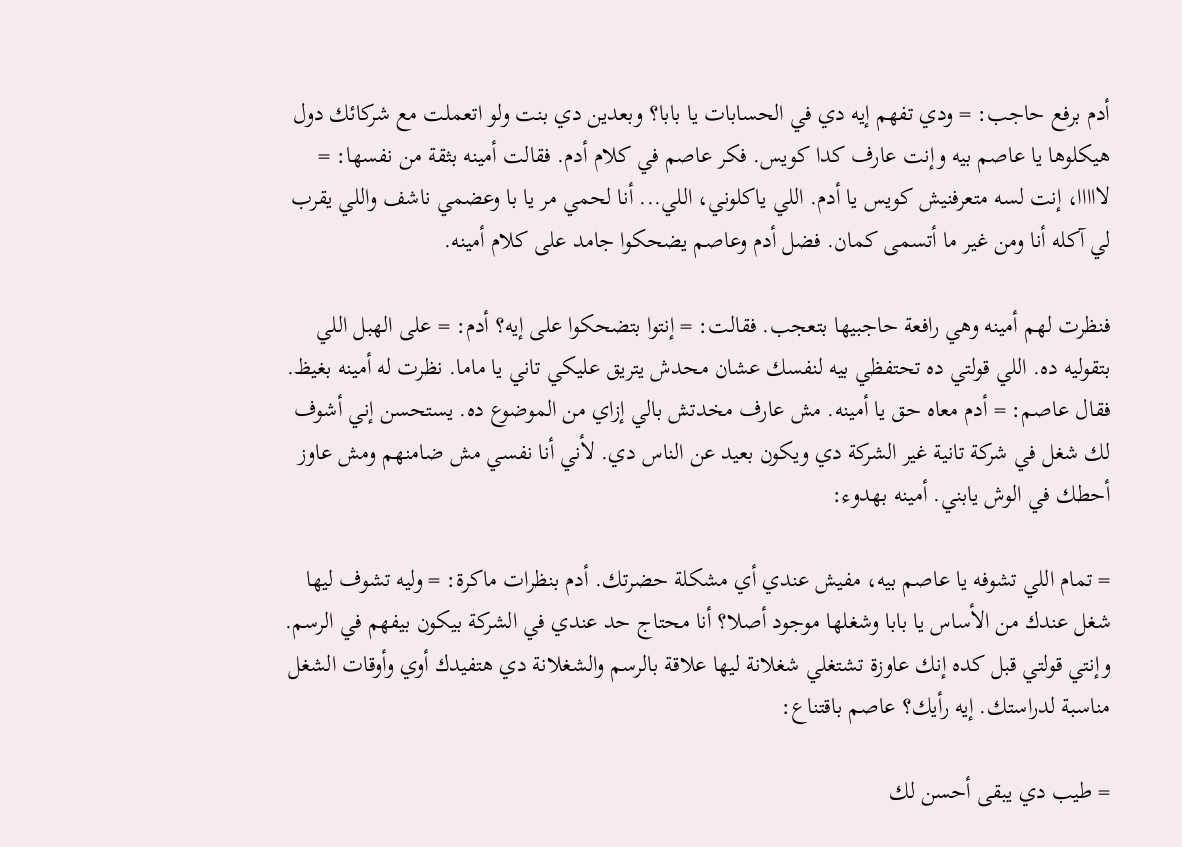أدم برفع حاجب: = ودي تفهم إيه دي في الحسابات يا بابا؟ وبعدين دي بنت ولو اتعملت مع شركائك دول هيكلوها يا عاصم بيه وإنت عارف كدا كويس. فكر عاصم في كلام أدم. فقالت أمينه بثقة من نفسها: = لااااا، إنت لسه متعرفنيش كويس يا أدم. اللي ياكلوني، اللي... أنا لحمي مر يا با وعضمي ناشف واللي يقرب لي آكله أنا ومن غير ما أتسمى كمان. فضل أدم وعاصم يضحكوا جامد على كلام أمينه.

فنظرت لهم أمينه وهي رافعة حاجبيها بتعجب. فقالت: = إنتوا بتضحكوا على إيه؟ أدم: = على الهبل اللي بتقوليه ده. اللي قولتي ده تحتفظي بيه لنفسك عشان محدش يتريق عليكي تاني يا ماما. نظرت له أمينه بغيظ. فقال عاصم: = أدم معاه حق يا أمينه. مش عارف مخدتش بالي إزاي من الموضوع ده. يستحسن إني أشوف لك شغل في شركة تانية غير الشركة دي ويكون بعيد عن الناس دي. لأني أنا نفسي مش ضامنهم ومش عاوز أحطك في الوش يابني. أمينه بهدوء:

= تمام اللي تشوفه يا عاصم بيه، مفيش عندي أي مشكلة حضرتك. أدم بنظرات ماكرة: = وليه تشوف ليها شغل عندك من الأساس يا بابا وشغلها موجود أصلا؟ أنا محتاج حد عندي في الشركة بيكون بيفهم في الرسم. وإنتي قولتي قبل كده إنك عاوزة تشتغلي شغلانة ليها علاقة بالرسم والشغلانة دي هتفيدك أوي وأوقات الشغل مناسبة لدراستك. إيه رأيك؟ عاصم باقتناع:

= طيب دي يبقى أحسن لك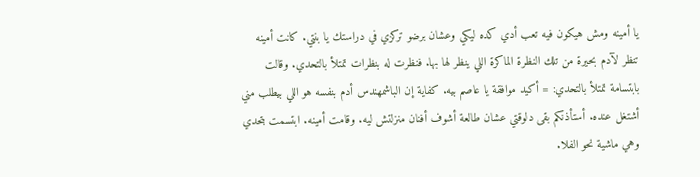يا أمينه ومش هيكون فيه تعب أدي كده ليكي وعشان برضو تركزي في دراستك يا بنتي. كانت أمينه تنظر لآدم بحيرة من تلك النظرة الماكرة اللي ينظر لها بها. فنظرت له بنظرات تمتلأ بالتحدي. وقالت بابتسامة تمتلأ بالتحدي: = أكيد موافقة يا عاصم بيه. كفاية إن الباشمهندس أدم بنفسه هو اللي بيطلب مني أشتغل عنده. أستأذنكم بقى دلوقتي عشان طالعة أشوف أفنان منزلتش ليه. وقامت أمينه. ابتسمت بتحدي وهي ماشية نحو الفلا.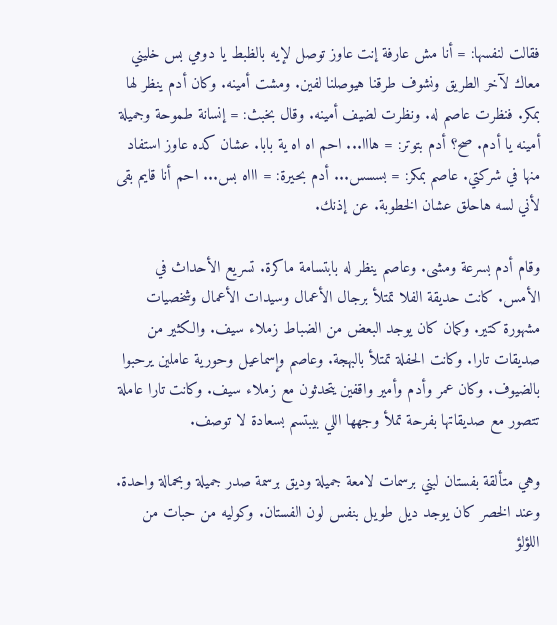فقالت لنفسها: = أنا مش عارفة إنت عاوز توصل لإيه بالظبط يا دومي بس خليني معاك لآخر الطريق ونشوف طرقنا هيوصلنا لفين. ومشت أمينه. وكان أدم ينظر لها بمكر. فنظرت عاصم له. ونظرت لضيف أمينه. وقال بخبث: = إنسانة طموحة وجميلة أمينه يا أدم. صح؟ أدم بتوتر: = هااا... احم اه اه ية بابا. عشان كده عاوز استفاد منها في شركتي. عاصم بمكر: = بسسس... أدم بحيرة: = اااه بس... احم أنا قايم بقى لأني لسه هاحلق عشان الخطوبة. عن إذنك.

وقام أدم بسرعة ومشى. وعاصم ينظر له بابتسامة ماكرة. تسريع الأحداث في الأمس. كانت حديقة الفلا تمتلأ برجال الأعمال وسيدات الأعمال وشخصيات مشهورة كتير. وكمان كان يوجد البعض من الضباط زملاء سيف. والكثير من صديقات تارا. وكانت الحفلة تمتلأ بالبهجة. وعاصم وإسماعيل وحورية عاملين يرحبوا بالضيوف. وكان عمر وأدم وأمير واقفين يتحدثون مع زملاء سيف. وكانت تارا عاملة تتصور مع صديقاتها بفرحة تملأ وجهها اللي بيبتسم بسعادة لا توصف.

وهي متألقة بفستان لبني برسمات لامعة جميلة وديق برسمة صدر جميلة وبحمالة واحدة. وعند الخصر كان يوجد ديل طويل بنفس لون الفستان. وكوليه من حبات من اللؤلؤ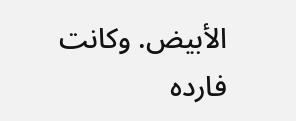الأبيض. وكانت فارده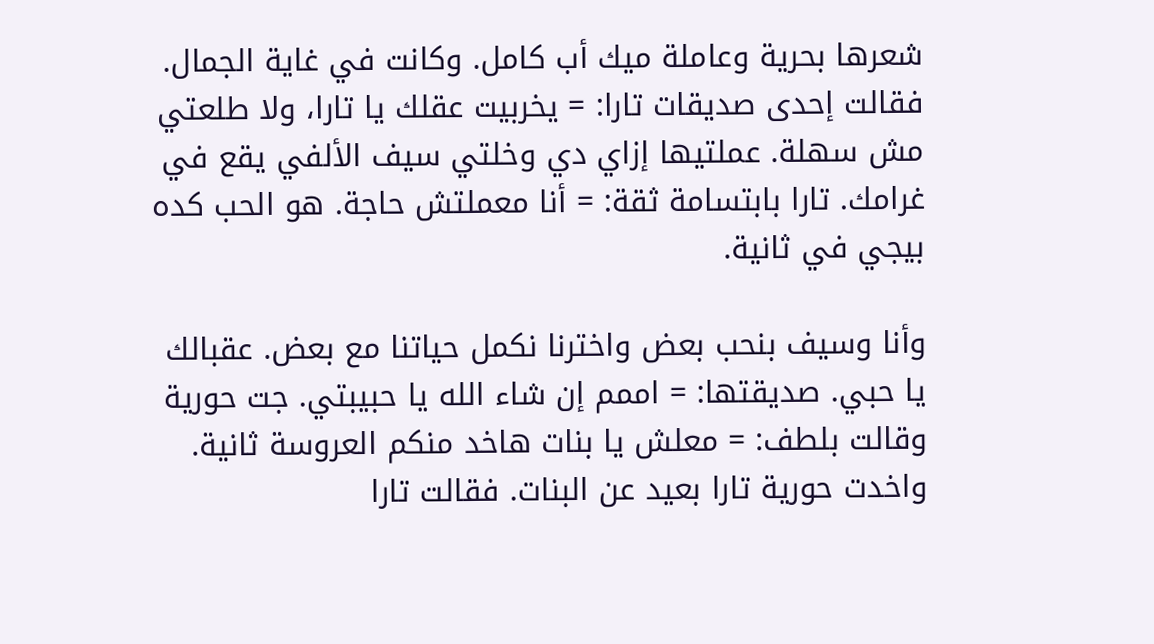شعرها بحرية وعاملة ميك أب كامل. وكانت في غاية الجمال. فقالت إحدى صديقات تارا: = يخربيت عقلك يا تارا، ولا طلعتي مش سهلة. عملتيها إزاي دي وخلتي سيف الألفي يقع في غرامك. تارا بابتسامة ثقة: = أنا معملتش حاجة. هو الحب كده بيجي في ثانية.

وأنا وسيف بنحب بعض واخترنا نكمل حياتنا مع بعض. عقبالك يا حبي. صديقتها: = اممم إن شاء الله يا حبيبتي. جت حورية وقالت بلطف: = معلش يا بنات هاخد منكم العروسة ثانية. واخدت حورية تارا بعيد عن البنات. فقالت تارا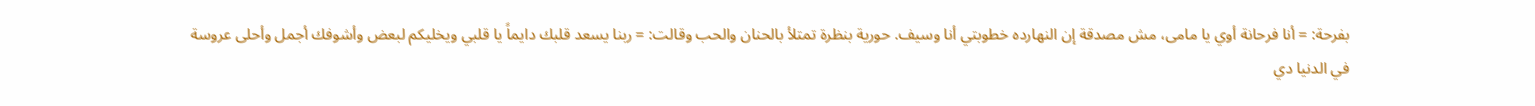بفرحة: = أنا فرحانة أوي يا مامى، مش مصدقة إن النهارده خطوبتي أنا وسيف. حورية بنظرة تمتلأ بالحنان والحب وقالت: = ربنا يسعد قلبك دايماً يا قلبي ويخليكم لبعض وأشوفك أجمل وأحلى عروسة في الدنيا دي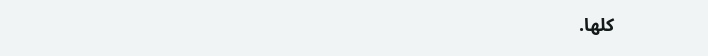كلها.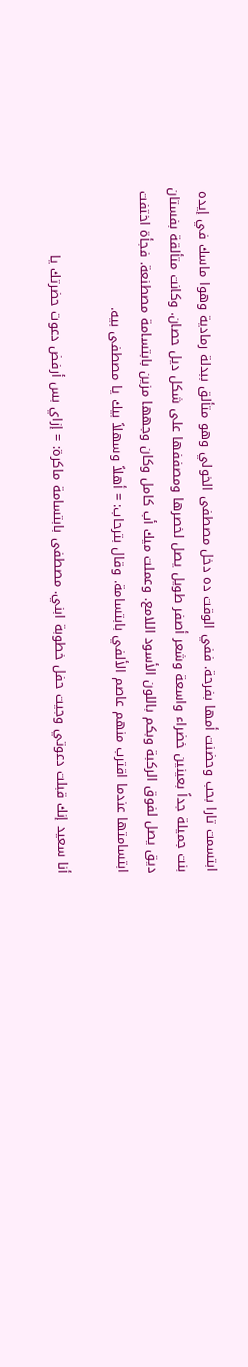ابتسمت تارا بحب وحضنت أمها بفرحة. ففي الوقت ده دخل مصطفى الخولي وهو متألق ببدلة رمادية وهوا ماسك في إيده بنت جميلة جداً بعينين خضراء واسعة وشعر أصفر طويل يصل لخصرها ومصففها على شكل ديل حصان. وكانت متألقة بفستان ديق يصل لفوق الركبة وبكم باللون الأسود اللامع. وعملت ميك أب كامل وكان وجهها مزين بابتسامة مصطنعة. فجأة اختفت ابتسامتها عندما اقترب منهم عاصم الألفي بابتسامة. وقال بترحاب: = أهلاً وسهلاً بيك يا مصطفى بيه.

أنا سعيد إنك قبلت دعوتي وجيت حفل خطوبة ابني. مصطفى بابتسامة ماكرة: = إزاي بس أرفض دعوت حضرتك يا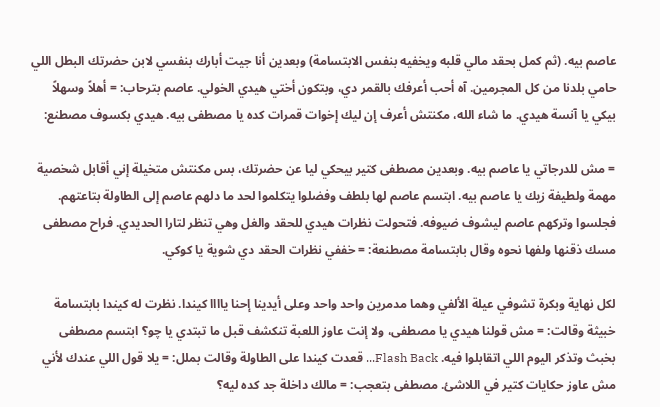عاصم بيه. (ثم كمل بحقد مالي قلبه ويخفيه بنفس الابتسامة) وبعدين أنا جيت أبارك بنفسي لابن حضرتك البطل اللي حامي بلدنا من كل المجرمين. آه أحب أعرفك بالقمر دي، وبتكون أختي هيدي الخولي. عاصم بترحاب: = أهلاً وسهلاً بيكي يا آنسة هيدي. ما شاء الله، مكنتش أعرف إن ليك إخوات قمرات كده يا مصطفى بيه. هيدي بكسوف مصطنع:

= مش للدرجاتي يا عاصم بيه. وبعدين مصطفى كتير بيحكي ليا عن حضرتك، بس مكنتش متخيلة إني أقابل شخصية مهمة ولطيفة زيك يا عاصم بيه. ابتسم عاصم لها بلطف وفضلوا يتكلموا لحد ما دلهم عاصم إلى الطاولة بتاعتهم. فجلسوا وتركهم عاصم ليشوف ضيوفه. فتحولت نظرات هيدي للحقد والغل وهي تنظر لتارا الحديدي. فراح مصطفى مسك ذقنها ولفها نحوه وقال بابتسامة مصطنعة: = خففي نظرات الحقد دي شوية يا كوكي.

لكل نهاية وبكرة تشوفي عيلة الألفي وهما مدمرين واحد واحد وعلى أيدينا إحنا ياااا كيندا. نظرت له كيندا بابتسامة خبيثة وقالت: = مش قولنا هيدي يا مصطفى، ولا إنت عاوز اللعبة تنكشف قبل ما تبتدي يا چو؟ ابتسم مصطفى بخبث وتذكر اليوم اللي اتقابلوا فيه. Flash Back... قعدت كيندا على الطاولة وقالت بملل: = يلا قول اللي عندك لأني مش عاوز حكايات كتير في اللاشئ. مصطفى بتعجب: = مالك داخلة جد كده ليه؟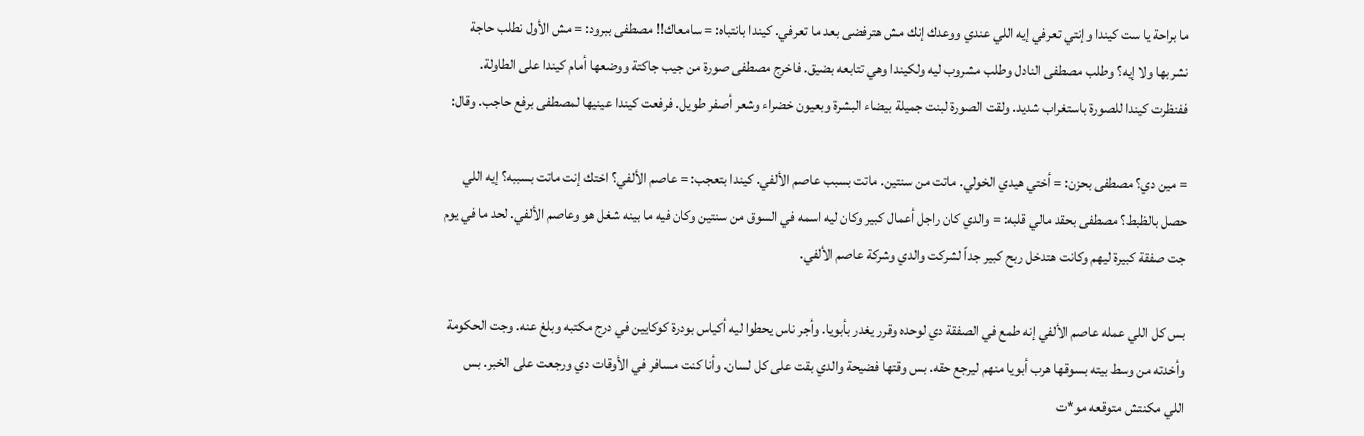ما براحة يا ست كيندا وإنتي تعرفي إيه اللي عندي ووعدك إنك مش هترفضى بعد ما تعرفي. كيندا بانتباه: = سامعاك!! مصطفى ببرود: = مش الأول نطلب حاجة نشربها ولا إيه؟ وطلب مصطفى النادل وطلب مشروب ليه ولكيندا وهي تتابعه بضيق. فاخرج مصطفى صورة من جيب جاكتة ووضعها أمام كيندا على الطاولة. ففنظرت كيندا للصورة باستغراب شديد. ولقت الصورة لبنت جميلة بيضاء البشرة وبعيون خضراء وشعر أصفر طويل. فرفعت كيندا عينيها لمصطفى برفع حاجب. وقال:

= مين دي؟ مصطفى بحزن: = أختي هيدي الخولي. ماتت من سنتين. ماتت بسبب عاصم الألفي. كيندا بتعجب: = عاصم الألفي؟ اختك إنت ماتت بسببه؟ إيه اللي حصل بالظبط؟ مصطفى بحقد مالي قلبه: = والدي كان راجل أعمال كبير وكان ليه اسمه في السوق من سنتين وكان فيه ما بينه شغل هو وعاصم الألفي. لحد ما في يوم جت صفقة كبيرة ليهم وكانت هتدخل ربح كبير جداً لشركت والدي وشركة عاصم الألفي.

بس كل اللي عمله عاصم الألفي إنه طمع في الصفقة دي لوحده وقرر يغدر بأبويا. وأجر ناس يحطوا ليه أكياس بودرة كوكايين في درج مكتبه وبلغ عنه. وجت الحكومة وأخدته من وسط بيته بسوقها هرب أبويا منهم ليرجع حقه. بس وقتها فضيحة والدي بقت على كل لسان. وأنا كنت مسافر في الأوقات دي ورجعت على الخبر. بس اللي مكنتش متوقعه مو*ت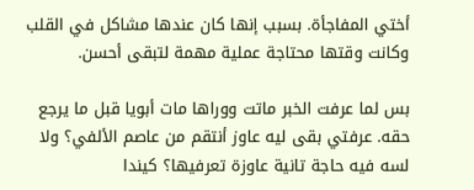أختي المفاجأة. بسبب إنها كان عندها مشاكل في القلب وكانت وقتها محتاجة عملية مهمة لتبقى أحسن.

بس لما عرفت الخبر ماتت ووراها مات أبويا قبل ما يرجع حقه. عرفتي بقى ليه عاوز أنتقم من عاصم الألفي؟ ولا لسه فيه حاجة تانية عاوزة تعرفيها؟ كيندا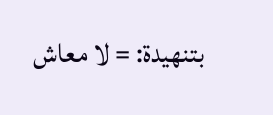بتنهيدة: = لا معاش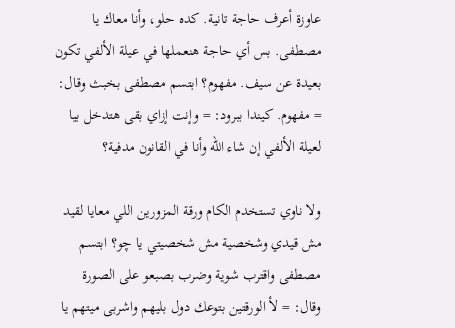عاوزة أعرف حاجة تانية. كده حلو، وأنا معاك يا مصطفى. بس أي حاجة هنعملها في عيلة الألفي تكون بعيدة عن سيف. مفهوم؟ ابتسم مصطفى بخبث وقال: = مفهوم. كيندا ببرود: = وإنت إزاي بقى هتدخل بيا لعيلة الألفي إن شاء الله وأنا في القانون مدفية؟

ولا ناوي تستخدم الكام ورقة المزورين اللي معايا لقيد مش قيدي وشخصية مش شخصيتي يا چو؟ ابتسم مصطفى واقترب شوية وضرب بصبعو على الصورة وقال: = لأ الورقتين بتوعك دول بليهم واشربى ميتهم يا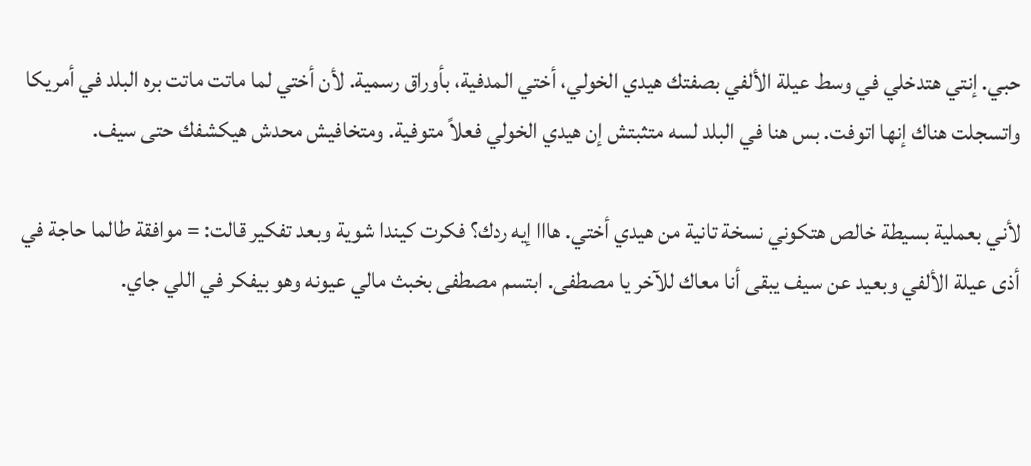حبي. إنتي هتدخلي في وسط عيلة الألفي بصفتك هيدي الخولي، أختي المدفية، بأوراق رسمية. لأن أختي لما ماتت ماتت بره البلد في أمريكا واتسجلت هناك إنها اتوفت. بس هنا في البلد لسه متثبتش إن هيدي الخولي فعلاً متوفية. ومتخافيش محدش هيكشفك حتى سيف.

لأني بعملية بسيطة خالص هتكوني نسخة تانية من هيدي أختي. هااا إيه ردك؟ فكرت كيندا شوية وبعد تفكير قالت: = موافقة طالما حاجة في أذى عيلة الألفي وبعيد عن سيف يبقى أنا معاك للآخر يا مصطفى. ابتسم مصطفى بخبث مالي عيونه وهو بيفكر في اللي جاي.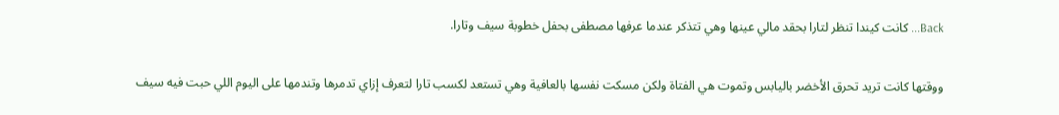Back... كانت كيندا تنظر لتارا بحقد مالي عينها وهي تتذكر عندما عرفها مصطفى بحفل خطوبة سيف وتارا.

ووقتها كانت تريد تحرق الأخضر باليابس وتموت هي الفتاة ولكن مسكت نفسها بالعافية وهي تستعد لكسب تارا لتعرف إزاي تدمرها وتندمها على اليوم اللي حبت فيه سيف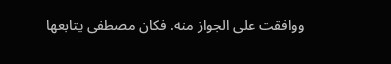ووافقت على الجواز منه. فكان مصطفى يتابعها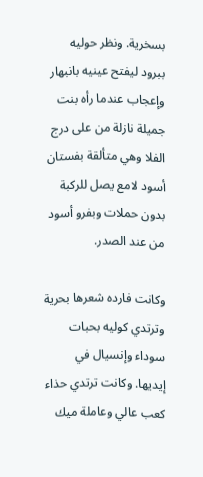بسخرية. ونظر حوليه ببرود ليفتح عينيه بانبهار وإعجاب عندما رأه بنت جميلة نازلة من على درج الفلا وهي متألقة بفستان أسود لامع يصل للركبة بدون حملات وبفرو أسود من عند الصدر.

وكانت فارده شعرها بحرية وترتدي كوليه بحبات سوداء وإنسيال في إيديها. وكانت ترتدي حذاء كعب عالي وعاملة ميك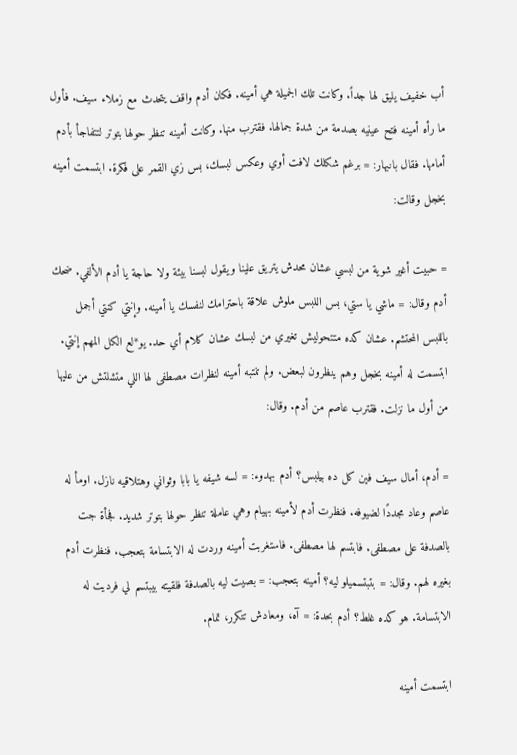أب خفيف يليق لها جداً. وكانت تلك الجميلة هي أمينه. فكان أدم واقف يتحدث مع زملاء سيف. فأول ما رأه أمينه فتح عينيه بصدمة من شدة جمالها. فقترب منها. وكانت أمينه تنظر حولها بتوتر لتتفاجأ بأدم أمامها. فقال بانبهار: = برغم شكلك لافت أوي وعكس لبسك، بس زي القمر على فكرة. ابتسمت أمينه بخجل وقالت:

= حبيت أغير شوية من لبسي عشان محدش يتريق علينا ويقول لبسنا بيئة ولا حاجة يا أدم الألفي. ضحك أدم وقال: = ماشي يا ستي، بس اللبس ملوش علاقة باحترامك لنفسك يا أمينه. وإنتي كنتي أجمل باللبس المحتشم. عشان كده متتحوليش تغيري من لبسك عشان كلام أي حد. يو*لع الكل المهم إنتي. ابتسمت له أمينه بخجل وهم ينظرون لبعض. ولم تنتبه أمينه لنظرات مصطفى لها اللي متشلتش من عليها من أول ما نزلت. فقترب عاصم من أدم. وقال:

= أدم، أمال سيف فين كل ده بيلبس؟ أدم بهدوء: = لسه شيفه يا بابا وثواني وهتلاقيه نازل. اومأ له عاصم وعاد مجددًا لضيوفه. فنظرت أدم لأمينه بهيام وهي عاملة تنظر حولها بتوتر شديد. فجأة جت بالصدفة على مصطفى. فابتسم لها مصطفى. فاستغربت أمينه وردت له الابتسامة بتعجب. فنظرت أدم بغيره لهم. وقال: = بتبتسميلو ليه؟ أمينه بتعجب: = بصيت ليه بالصدفة فلقيته بيبتسم لي فرديت له الابتسامة. هو كده غلط؟ أدم بحدة: = آه، ومعادش تتكرر، تمام.

ابتسمت أمينه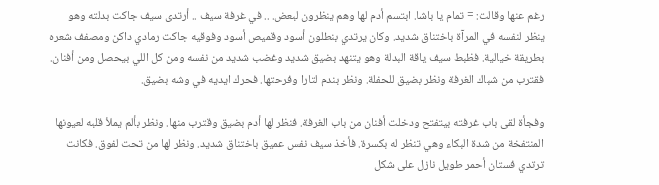رغم عنها وقالت: = تمام يا باشا. ابتسم أدم لها وهم ينظرون لبعض. .. في غرفة سيف .. أرتدى سيف جاكت بدلته وهو ينظر لنفسه في المرآة باختناق شديد. وكان يرتدي بنطلون أسود وقميص أسود وفوقيه جاكت رمادي داكن ومصفف شعره بطريقة خيالية. فظبط سيف ياقة البدلة وهو يتنهد بضيق شديد وغضب شديد من نفسه ومن كل اللي بيحصل ومن أفنان. فقترب من شباك الغرفة ونظر بضيق للحفلة. ونظر بندم لتارا وفرحتها. فحرك ايديه في وشه بضيق.

وفجأة لقى باب غرفته بيتفتح ودخلت أفنان من باب الغرفة. فنظر لها أدم بضيق وقترب منها. ونظر بألم يملأ قلبه لعيونها المنتفخة من شدة البكاء وهي تنظر له بكسرة. فأخذ سيف نفس عميق باختناق شديد. ونظر لها من تحت لفوق. فكانت ترتدي فستان أحمر طويل نازل على شكل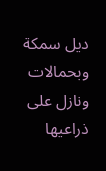ديل سمكة وبحمالات ونازل على ذراعيها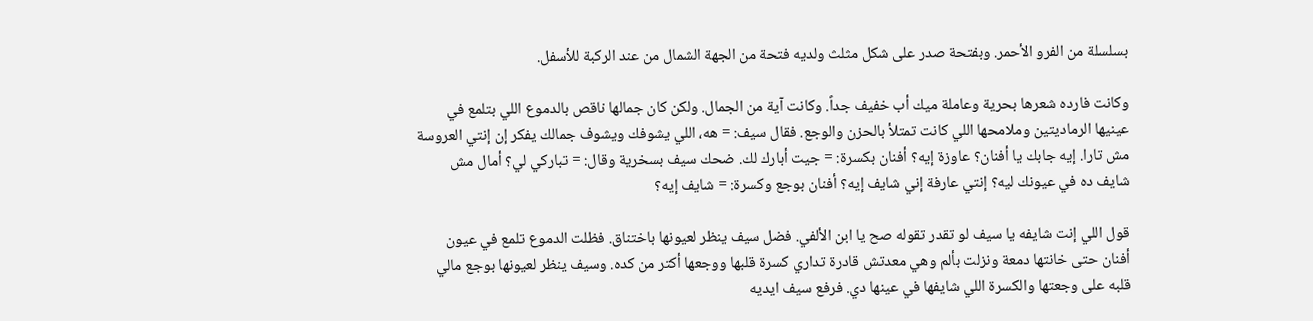بسلسلة من الفرو الأحمر. وبفتحة صدر على شكل مثلث ولديه فتحة من الجهة الشمال من عند الركبة للأسفل.

وكانت فارده شعرها بحرية وعاملة ميك أب خفيف جداً. وكانت آية من الجمال. ولكن كان جمالها ناقص بالدموع اللي بتلمع في عينيها الرماديتين وملامحها اللي كانت تمتلأ بالحزن والوجع. فقال سيف: = هه، اللي يشوفك ويشوف جمالك يفكر إن إنتي العروسة مش تارا. إيه جابك يا أفنان؟ عاوزة إيه؟ أفنان بكسرة: = جيت أبارك لك. ضحك سيف بسخرية وقال: = تباركي لي؟ أمال مش شايف ده في عيونك ليه؟ إنتي عارفة إني شايف إيه؟ أفنان بوجع وكسرة: = شايف إيه؟

قول اللي إنت شايفه يا سيف لو تقدر تقوله صح يا ابن الألفي. فضل سيف ينظر لعيونها باختناق. فظلت الدموع تلمع في عيون أفنان حتى خانتها دمعة ونزلت بألم وهي معدتش قادرة تداري كسرة قلبها ووجعها أكتر من كده. وسيف ينظر لعيونها بوجع مالي قلبه على وجعتها والكسرة اللي شايفها في عينها دي. فرفع سيف ايديه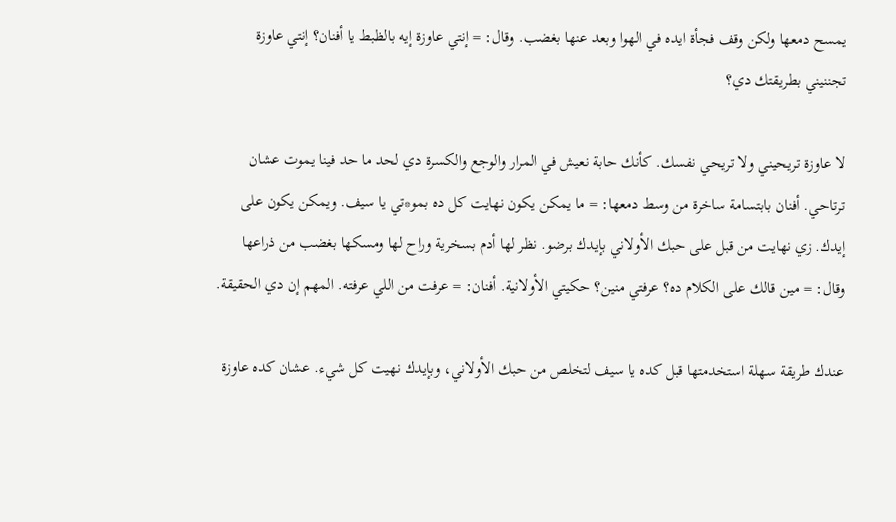يمسح دمعها ولكن وقف فجأة ايده في الهوا وبعد عنها بغضب. وقال: = إنتي عاوزة إيه بالظبط يا أفنان؟ إنتي عاوزة تجننيني بطريقتك دي؟

لا عاوزة تريحيني ولا تريحي نفسك. كأنك حابة نعيش في المرار والوجع والكسرة دي لحد ما حد فينا يموت عشان ترتاحي. أفنان بابتسامة ساخرة من وسط دمعها: = ما يمكن يكون نهايت كل ده بمو*تي يا سيف. ويمكن يكون على إيدك. زي نهايت من قبل على حبك الأولاني بإيدك برضو. نظر لها أدم بسخرية وراح لها ومسكها بغضب من ذراعها وقال: = مين قالك على الكلام ده؟ عرفتي منين؟ حكيتي الأولانية. أفنان: = عرفت من اللي عرفته. المهم إن دي الحقيقة.

عندك طريقة سهلة استخدمتها قبل كده يا سيف لتخلص من حبك الأولاني، وبإيدك نهيت كل شيء. عشان كده عاوزة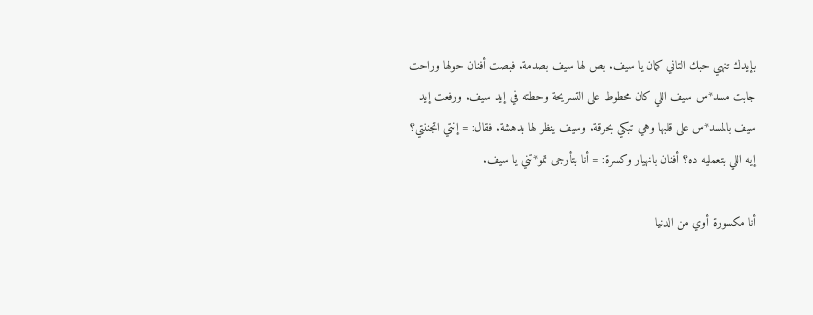بإيدك تنهي حبك التاني كمان يا سيف. بص لها سيف بصدمة. فبصت أفنان حولها وراحت جابت مسد*س سيف اللي كان محطوط على التسريحة وحطته في إيد سيف. ورفعت إيد سيف بالمسد*س على قلبها وهي تبكي بحرقة. وسيف ينظر لها بدهشة. فقال: = إنتي اتجننتي؟ إيه اللي بتعمليه ده؟ أفنان بانهيار وكسرة: = أنا بتأرجى تمو*تني يا سيف.

أنا مكسورة أوي من الدنيا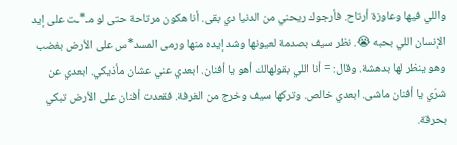واللي فيها وعاوزة أرتاح. فأرجوك ريحني من الدنيا دي بقى. أنا هكون مرتاحة حتى لو مـ*ـت على إيد الإنسان اللي بحبه 😭. نظر سيف بصدمة لعيونها وشد إيده منها ورمى المسد*س على الأرض بغضب وهو ينظر لها بدهشة. وقال: = أنا اللي بقولهالك أهو يا أفنان. ابعدي عني عشان مأذيكي. ابعدي عن شرّي يا أفنان ماشى. ابعدي خالص. وتركها سيف وخرج من الغرفة. فقعدت أفنان على الأرض تبكي بحرقة.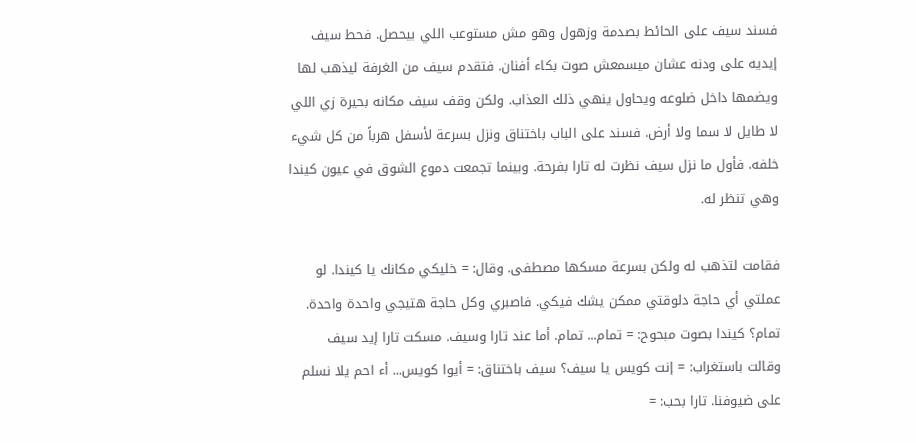فسند سيف على الحائط بصدمة وزهول وهو مش مستوعب اللي بيحصل. فحط سيف إيديه على ودنه عشان ميسمعش صوت بكاء أفنان. فتقدم سيف من الغرفة ليذهب لها ويضمها داخل ضلوعه ويحاول ينهي ذلك العذاب. ولكن وقف سيف مكانه بحيرة زي اللي لا طايل لا سما ولا أرض. فسند على الباب باختناق ونزل بسرعة لأسفل هرباً من كل شيء خلفه. فأول ما نزل سيف نظرت له تارا بفرحة. وبينما تجمعت دموع الشوق في عيون كيندا وهي تنظر له.

فقامت لتذهب له ولكن بسرعة مسكها مصطفى. وقال: = خليكي مكانك يا كيندا. لو عملتي أي حاجة دلوقتي ممكن يشك فيكي. فاصبري وكل حاجة هتيجي واحدة واحدة. تمام؟ كيندا بصوت مبحوح: = تمام... تمام. أما عند تارا وسيف. مسكت تارا إيد سيف وقالت باستغراب: = إنت كويس يا سيف؟ سيف باختناق: = أيوا كويس... أء احم يلا نسلم على ضيوفنا. تارا بحب: =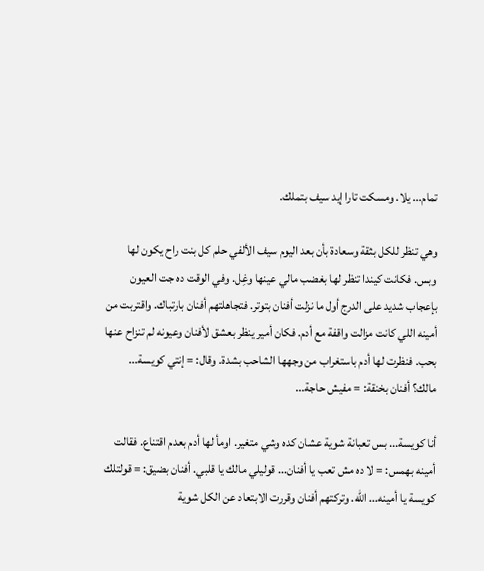تمام... يلا. ومسكت تارا إيد سيف بتملك.

وهي تنظر للكل بثقة وسعادة بأن بعد اليوم سيف الألفي حلم كل بنت راح يكون لها وبس. فكانت كيندا تنظر لها بغضب مالي عينها وغِل. وفي الوقت ده جت العيون بإعجاب شديد على الدرج أول ما نزلت أفنان بتوتر. فتجاهلتهم أفنان بارتباك. واقتربت من أمينه اللي كانت مزالت واقفة مع أدم. فكان أمير ينظر بعشق لأفنان وعيونه لم تنزاح عنها بحب. فنظرت لها أدم باستغراب من وجهها الشاحب بشدة. وقال: = إنتي كويسة... مالك؟ أفنان بخنقة: = مفيش حاجة...

أنا كويسة... بس تعبانة شوية عشان كده وشي متغير. اومأ لها أدم بعدم اقتناع. فقالت أمينه بهمس: = لا ده مش تعب يا أفنان... قوليلي مالك يا قلبي. أفنان بضيق: = قولتلك كويسة يا أمينه... الله. وتركتهم أفنان وقررت الابتعاد عن الكل شوية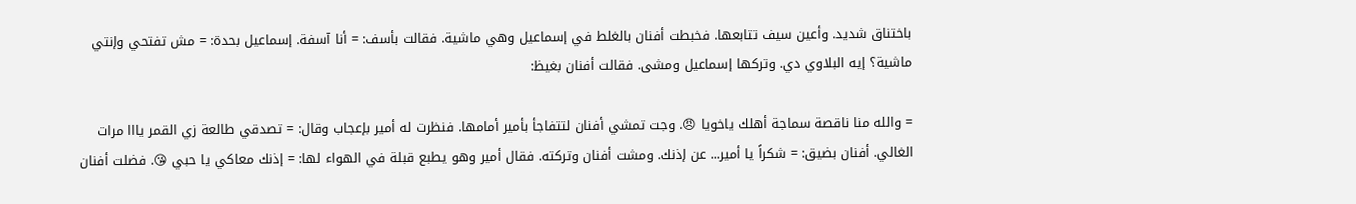باختناق شديد. وأعين سيف تتابعها. فخبطت أفنان بالغلط في إسماعيل وهي ماشية. فقالت بأسف: = أنا آسفة. إسماعيل بحدة: = مش تفتحي وإنتي ماشية؟ إيه البلاوي دي. وتركها إسماعيل ومشى. فقالت أفنان بغيظ:

= والله منا ناقصة سماجة أهلك ياخويا 😠. وجت تمشي أفنان لتتفاجأ بأمير أمامها. فنظرت له أمير بإعجاب وقال: = تصدقي طالعة زي القمر يااا مرات الغالي. أفنان بضيق: = شكراً يا أمير... عن إذنك. ومشت أفنان وتركته. فقال أمير وهو يطبع قبلة في الهواء لها: = إذنك معاكي يا حبي 😘. فضلت أفنان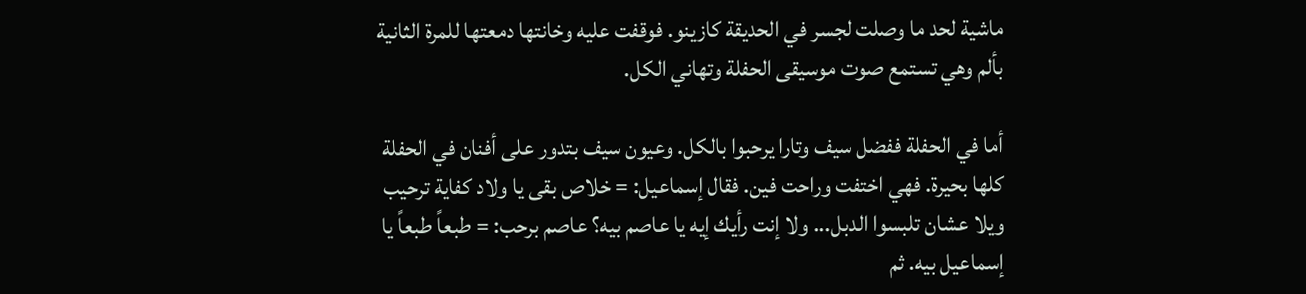ماشية لحد ما وصلت لجسر في الحديقة كازينو. فوقفت عليه وخانتها دمعتها للمرة الثانية بألم وهي تستمع صوت موسيقى الحفلة وتهاني الكل.

أما في الحفلة ففضل سيف وتارا يرحبوا بالكل. وعيون سيف بتدور على أفنان في الحفلة كلها بحيرة. فهي اختفت وراحت فين. فقال إسماعيل: = خلاص بقى يا ولاد كفاية ترحيب ويلا عشان تلبسوا الدبل... ولا إنت رأيك إيه يا عاصم بيه؟ عاصم برحب: = طبعاً طبعاً يا إسماعيل بيه. ثم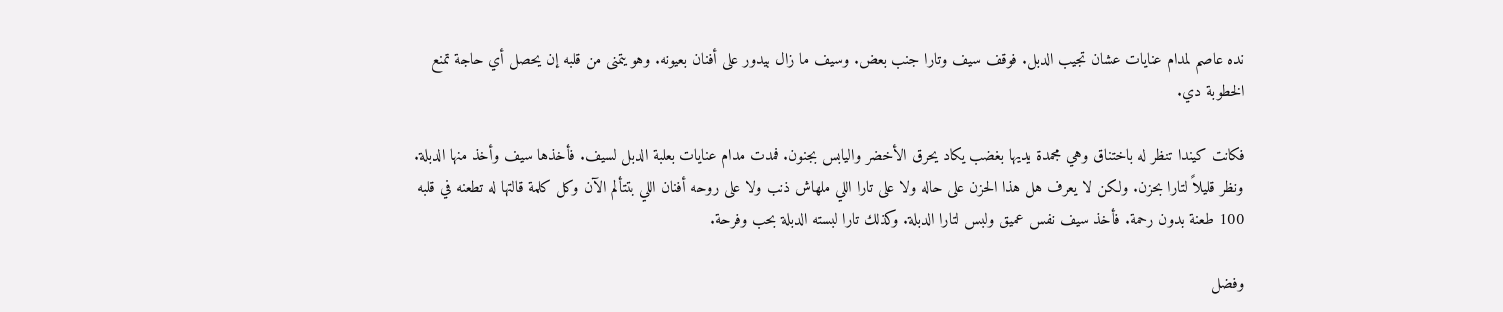نده عاصم لمدام عنايات عشان تجيب الدبل. فوقف سيف وتارا جنب بعض. وسيف ما زال بيدور على أفنان بعيونه. وهو يتمنى من قلبه إن يحصل أي حاجة تمنع الخطوبة دي.

فكانت كيندا تنظر له باختناق وهي مجمدة يديها بغضب يكاد يحرق الأخضر واليابس بجنون. فمدت مدام عنايات بعلبة الدبل لسيف. فأخذها سيف وأخذ منها الدبلة. ونظر قليلاً لتارا بحزن. ولكن لا يعرف هل هذا الحزن على حاله ولا على تارا اللي ملهاش ذنب ولا على روحه أفنان اللي بتتألم الآن وكل كلمة قالتها له تطعنه في قلبه 100 طعنة بدون رحمة. فأخذ سيف نفس عميق ولبس لتارا الدبلة. وكذلك تارا لبسته الدبلة بحب وفرحة.

وفضل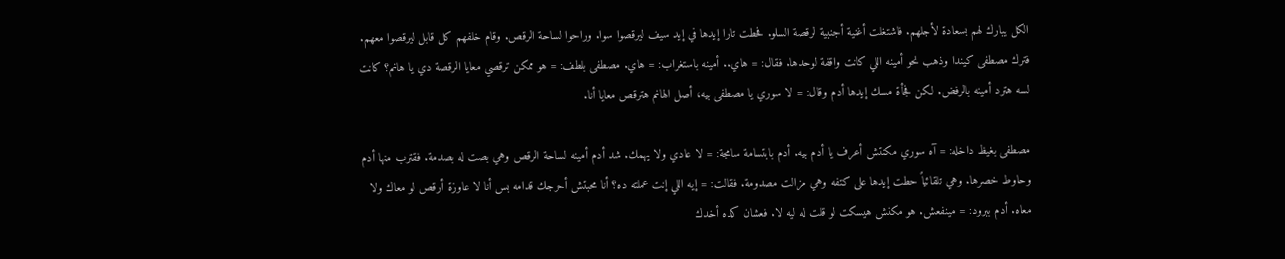الكل يبارك لهم بسعادة لأجلهم. فاشتغلت أغنية أجنبية لرقصة السلو. فحطت تارا إيدها في إيد سيف ليرقصوا سوا. وراحوا لساحة الرقص. وقام خلفهم كل قابل ليرقصوا معهم. فترك مصطفى كيندا وذهب نحو أمينه اللي كانت واقفة لوحدها. فقال: = هاي.. أمينه باستغراب: = هاي. مصطفى بلطف: = هو ممكن ترقصي معايا الرقصة دي يا هانم؟ كانت لسه هترد أمينه بالرفض. لكن فجأة مسك إيدها أدم وقال: = لا سوري يا مصطفى بيه، أصل الهانم هترقص معايا أنا.

مصطفى بغيظ داخله: = آه سوري مكنتش أعرف يا أدم بيه. أدم بابتسامة سامجة: = لا عادي ولا يهمك. شد أدم أمينه لساحة الرقص وهي بصت له بصدمة. فقترب منها أدم وحاوط خصرها. وهي تلقائياً حطت إيدها على كتفه وهي مزالت مصدومة. فقالت: = إيه اللي إنت عملته ده؟ أنا محبتش أحرجك قدامه بس أنا لا عاوزة أرقص لو معاك ولا معاه. أدم ببرود: = مينفعش. هو مكنش هيسكت لو قلت له ليه لا. فعشان كده أخدك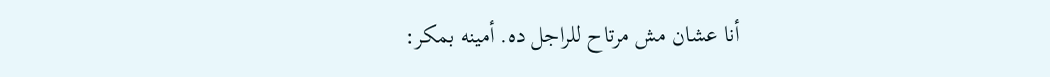أنا عشان مش مرتاح للراجل ده. أمينه بمكر: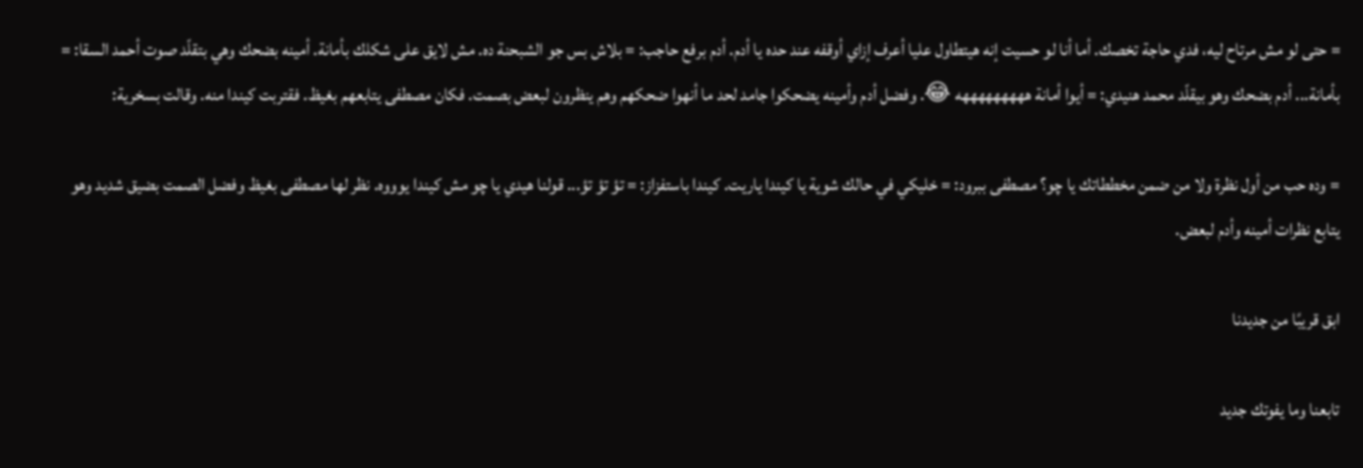= حتى لو مش مرتاح ليه، فدي حاجة تخصك. أما أنا لو حسيت إنه هيتطاول عليا أعرف إزاي أوقفه عند حده يا أدم. أدم برفع حاجب: = بلاش بس جو الشبحنة ده. مش لايق على شكلك بأمانة. أمينه بضحك وهي بتقلّد صوت أحمد السقا: = بأمانة... أدم بضحك وهو بيقلّد محمد هنيدي: = أيوا أمانة هههههههههه 😂. وفضل أدم وأمينه يضحكوا جامد لحد ما أنهوا ضحكهم وهم ينظرون لبعض بصمت. فكان مصطفى يتابعهم بغيظ. فقتربت كيندا منه. وقالت بسخرية:

= وده حب من أول نظرة ولا من ضمن مخططاتك يا چو؟ مصطفى ببرود: = خليكي في حالك شوية يا كيندا ياريت. كيندا باستفزاز: = تؤ تؤ تؤ... قولنا هيدي يا چو مش كيندا يوووه. نظر لها مصطفى بغيظ وفضل الصمت بضيق شديد وهو يتابع نظرات أمينه وأدم لبعض.

ابق قريبًا من جديدنا

تابعنا وما يفوتك جديد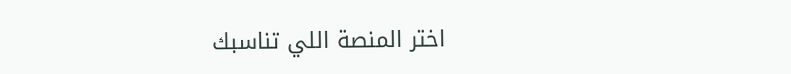اختر المنصة اللي تناسبك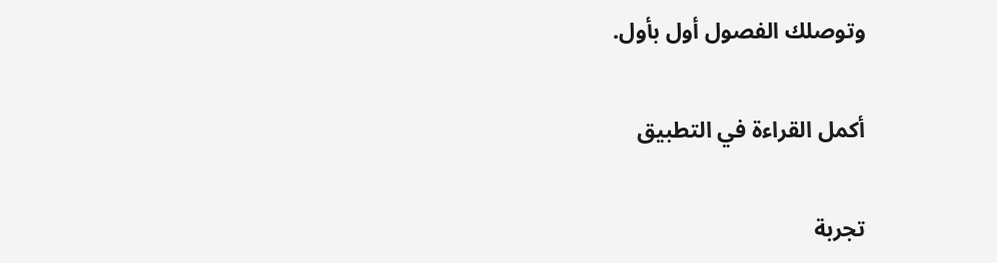وتوصلك الفصول أول بأول.

أكمل القراءة في التطبيق

تجربة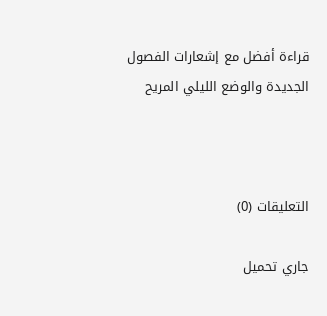قراءة أفضل مع إشعارات الفصول الجديدة والوضع الليلي المريح



التعليقات (0)

جاري تحميل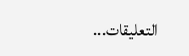التعليقات...